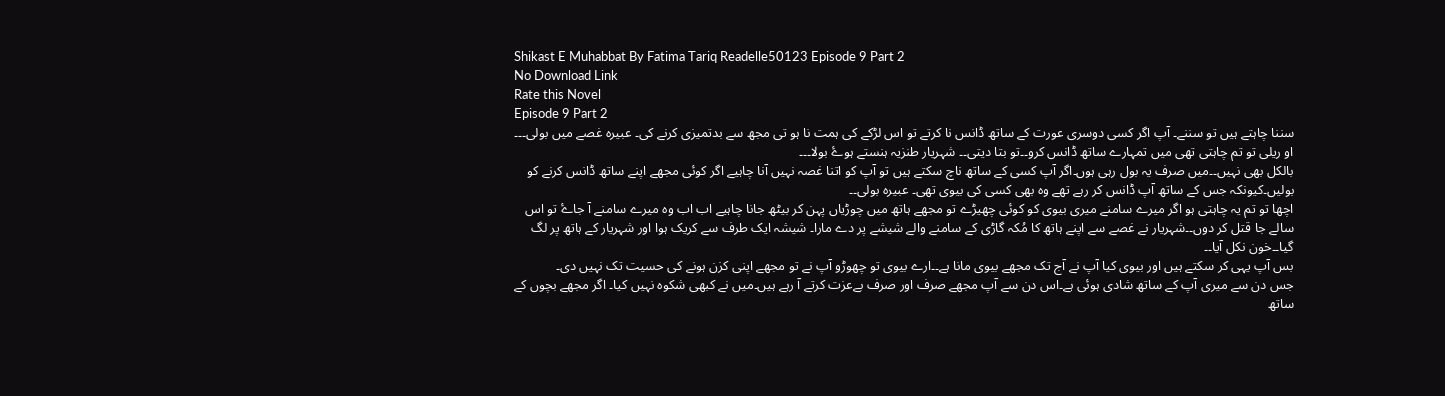Shikast E Muhabbat By Fatima Tariq Readelle50123 Episode 9 Part 2
No Download Link
Rate this Novel
Episode 9 Part 2
سننا چاہتے ہیں تو سننے۔ آپ اگر کسی دوسری عورت کے ساتھ ڈانس نا کرتے تو اس لڑکے کی ہمت نا ہو تی مجھ سے بدتمیزی کرنے کی۔ عبیرہ غصے میں بولی۔۔۔
او ریلی تو تم چاہتی تھی میں تمہارے ساتھ ڈانس کرو۔۔تو بتا دیتی۔۔ شہریار طنزیہ ہنستے ہوۓ بولا۔۔۔
بالکل بھی نہیں۔۔میں صرف یہ بول رہی ہوں۔اگر آپ کسی کے ساتھ ناچ سکتے ہیں تو آپ کو اتنا غصہ نہیں آنا چاہیے اگر کوئی مجھے اپنے ساتھ ڈانس کرنے کو بولیں۔کیونکہ جس کے ساتھ آپ ڈانس کر رہے تھے وہ بھی کسی کی بیوی تھی۔ عبیرہ بولی۔۔
اچھا تو تم یہ چاہتی ہو اگر میرے سامنے میری بیوی کو کوئی چھیڑے تو مجھے ہاتھ میں چوڑیاں پہن کر بیٹھ جانا چاہیے اب اب وہ میرے سامنے آ جاۓ تو اس سالے جا قتل کر دوں۔۔شہریار نے غصے سے اپنے ہاتھ کا مُکہ گاڑی کے سامنے والے شیشے پر دے مارا۔ شیشہ ایک طرف سے کریک ہوا اور شہریار کے ہاتھ پر لگ گیا۔۔خون نکل آیا۔۔
بس آپ یہی کر سکتے ہیں اور بیوی کیا آپ نے آج تک مجھے بیوی مانا ہے۔۔ارے بیوی تو چھوڑو آپ نے تو مجھے اپنی کزن ہونے کی حسیت تک نہیں دی۔
جس دن سے میری آپ کے ساتھ شادی ہوئی ہے۔اس دن سے آپ مجھے صرف اور صرف بےعزت کرتے آ رہے ہیں۔میں نے کبھی شکوہ نہیں کیا۔ اگر مجھے بچوں کے ساتھ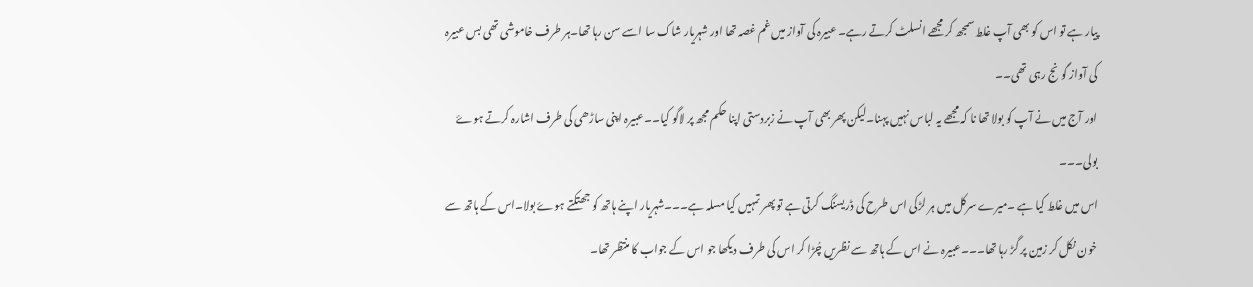پیار ہے تو اس کو بھی آپ غلط سمجھ کر مجھے انسلٹ کرتے رہے۔ عبیرہ کی آواز میں غم غصہ تھا اور شہریار شاک سا اسے سن رہا تھا۔ہر طرف خاموشی تھی بس عبیرہ کی آواز گونج رہی تھی۔۔
اور آج میں نے آپ کو بولا تھا نا کہ مجھے یہ لباس نہیں پہنا۔لیکن پھر بھی آپ نے زبردستی اپنا حکم مجھ پر لاگو کیا۔۔عبیرہ اپنی ساڑھی کی طرف اشارہ کرتے ہوۓ بولی۔۔۔
اس میں غلط کیا ہے ۔میرے سرکل میں ہر لڑکی اس طرح کی ڈریسنگ کرتی ہے تو پھر تمہیں کیا مسلہ ہے۔۔۔شہریار اپنے ہاتھ کو جھتکتے ہوۓ بولا۔اس کے ہاتھ سے خون نکل کر زمین پر گڑ رہا تھا۔۔۔عبیرہ نے اس کے ہاتھ سے نظریں چُڑا کر اس کی طرف دیکھا جو اس کے جواب کا منتظر تھا۔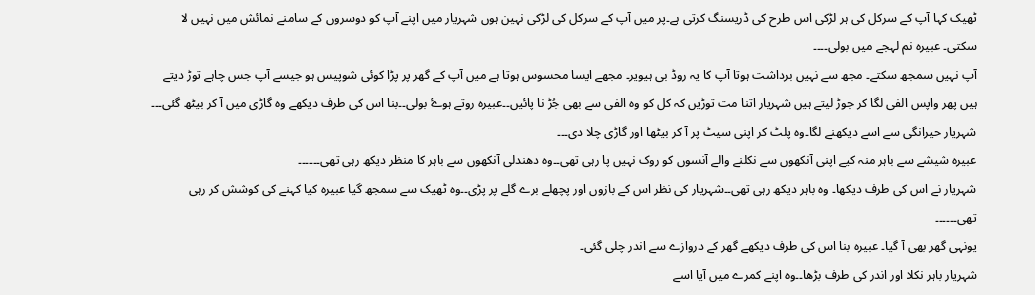ٹھیک کہا آپ کے سرکل کی ہر لڑکی اس طرح کی ڈریسنگ کرتی ہے۔پر میں آپ کے سرکل کی لڑکی نہین ہوں شہریار میں اپنے آپ کو دوسروں کے سامنے نمائش میں نہیں لا سکتی۔ عبیرہ نم لہجے میں بولی۔۔۔۔
آپ نہیں سمجھ سکتے۔ مجھ سے نہیں برداشت ہوتا آپ کا یہ روڈ بی ہیویر۔ مجھے ایسا محسوس ہوتا ہے میں آپ کے گھر پر پڑا کوئی شوپیس ہو جیسے آپ جس چاہے توڑ دیتے ہیں پھر واپس الفی لگا کر جوڑ لیتے ہیں شہریار اتنا مت توڑیں کہ کل کو وہ الفی سے بھی جُڑ نا پائیں۔۔عبیرہ روتے ہوۓ بولی۔۔بنا اس کی طرف دیکھے وہ گاڑی میں آ کر بیٹھ گئی۔۔۔
شہریار حیرانگی سے اسے دیکھنے لگا۔وہ پلٹ کر اپنی سیٹ پر آ کر بیٹھا اور گاڑی چلا دی۔۔۔
عبیرہ شیشے سے باہر منہ کیے اپنی آنکھوں سے نکلنے والے آنسوں کو روک نہیں پا رہی تھی۔۔وہ دھندلی آنکھوں سے باہر کا منظر دیکھ رہی تھی۔۔۔۔۔۔
شہریار نے اس کی طرف دیکھا۔ وہ باہر دیکھ رہی تھی۔۔شہریار کی نظر اس کے بازوں اور پچھلے برے گلے پر پڑی۔۔وہ ٹھیک سے سمجھ گیا عبیرہ کیا کہنے کی کوشش کر رہی تھی۔۔۔۔۔۔
یونہی گھر بھی آ گیا۔ عبیرہ بنا اس کی طرف دیکھے گھر کے دروازے سے اندر چلی گئی۔
شہریار باہر نکلا اور اندر کی طرف بڑھا۔۔وہ اپنے کمرے میں آیا اسے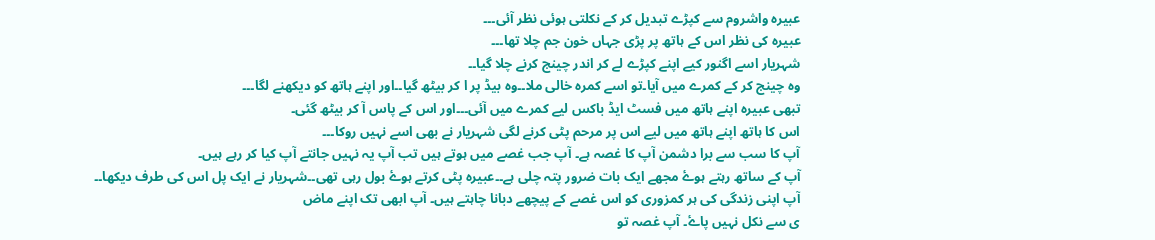عبیرہ واشروم سے کپڑے تبدیل کر کے نکلتی ہوئی نظر آئی۔۔۔
عبیرہ کی نظر اس کے ہاتھ پر پڑی جہاں خون جم چلا تھا۔۔۔
شہریار اسے اگنور کیے اپنے کپڑے لے کر اندر چینج کرنے چلا گیا۔۔
وہ چینج کر کے کمرے میں آیا۔تو اسے کمرہ خالی ملا۔۔وہ بیڈ پر ا کر بیٹھ گیا۔۔اور اپنے ہاتھ کو دیکھنے لگا۔۔۔
تبھی عبیرہ اپنے ہاتھ میں فسٹ ایڈ باکس لیے کمرے میں آئی۔۔۔اور اس کے پاس آ کر بیٹھ گئی۔
اس کا ہاتھ اپنے ہاتھ میں لیے اس پر مرحم پٹی کرنے لگی شہریار نے بھی اسے نہیں روکا۔۔۔
آپ کا سب سے برا دشمن آپ کا غصہ ہے۔ آپ جب غصے میں ہوتے ہیں تب آپ یہ نہیں جانتے آپ کیا کر رہے ہیں۔
آپ کے ساتھ رہتے ہوۓ مجھے ایک بات ضرور پتہ چلی ہے۔۔عبیرہ پٹی کرتے ہوۓ بول رہی تھی۔۔شہریار نے ایک پل اس کی طرف دیکھا۔۔
آپ اپنی زندگی کی ہر کمزوری کو اس غصے کے پیچھے دبانا چاہتے ہیں۔ آپ ابھی تک اپنے ماض
ی سے نکل نہیں پاۓ۔ آپ غصہ تو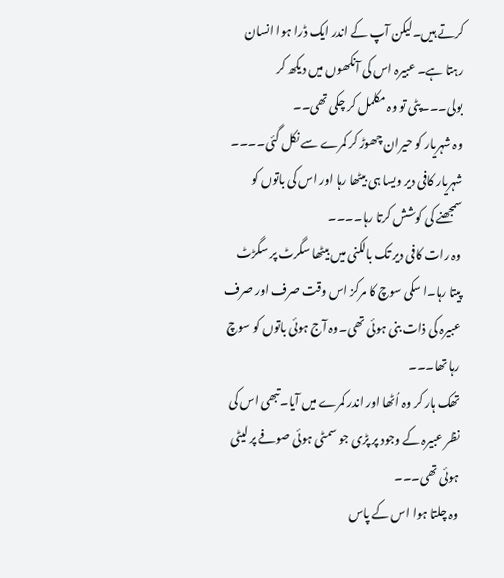کرتے ہیں۔لیکن آپ کے اندر ایک ڈرا ہوا انسان رہتا ہے۔ عبیرہ اس کی آنکھوں میں دیکھ کر بولی۔۔۔پٹی تو وہ مکلمل کر چکی تھی۔۔
وہ شہریار کو حیران چھوڑ کر کمرے سے نکل گئی۔۔۔۔
شہریار کافی دیر ویسا ہی بیٹھا رہا اور اس کی باتوں کو سمجھنے کی کوشش کرتا رہا۔۔۔۔
وہ رات کافی دیر تک بالکنی میں بیٹھا سگرٹ پر سگڑٹ پیتا رہا۔ا سکی سوچ کا مرکز اس وقت صرف اور صرف عبیرہ کی ذات بنی ہوئی تھی۔وہ آج ہوئی باتوں کو سوچ رہا تھا۔۔۔
تھک ہار کر وہ اُٹھا اور اندر کمرے میں آیا۔تبھی اس کی نظر عبیرہ کے وجود پر پڑی جو سمٹی ہوئی صوفے پر لیٹی ہوئی تھی۔۔۔
وہ چلتا ہوا اس کے پاس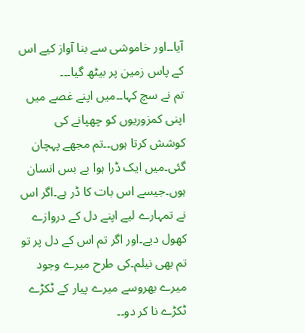آیا۔۔اور خاموشی سے بنا آواز کیے اس کے پاس زمین پر بیٹھ گیا۔۔۔
تم نے سچ کہا۔۔میں اپنے غصے میں اپنی کمزوریوں کو چھپانے کی کوشش کرتا ہوں۔۔تم مجھے پہچان گئی۔میں ایک ڈرا ہوا بے بس انسان ہوں۔جیسے اس بات کا ڈر ہے۔اگر اس نے تمہارے لیے اپنے دل کے دروازے کھول دیے۔اور اگر تم اس کے دل پر تو تم بھی نیلم۔کی طرح میرے وجود میرے بھروسے میرے پیار کے ٹکڑے ٹکڑے نا کر دو۔۔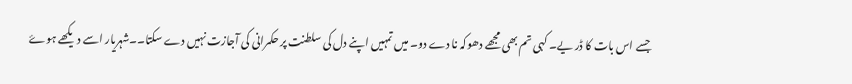جسے اس بات کا ڈر یے۔ کہی تم بھی مجھے دھوکہ نا دے دو۔ میں تمہیں اپنے دل کی سلطنت پر حکمرانی کی آجازت نہیں دے سکتا۔۔شہریار اسے دیکھے ہوۓ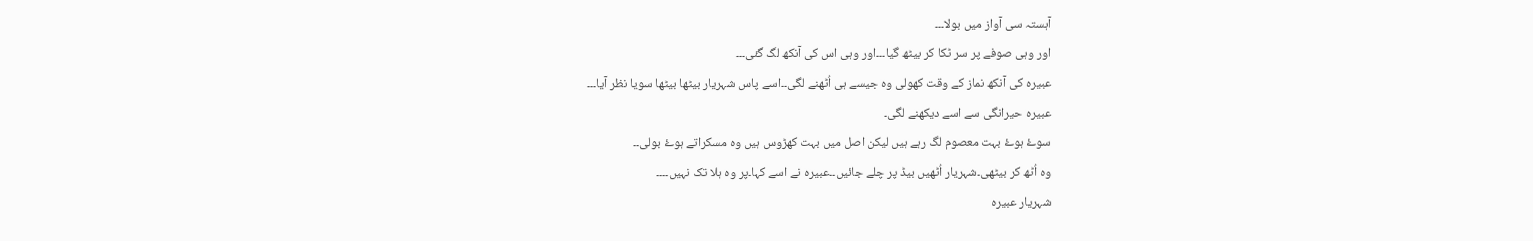آہستہ سی آواز میں بولا۔۔۔
اور وہی صوفے پر سر ٹکا کر بیٹھ گیا۔۔۔اور وہی اس کی آنکھ لگ گئی۔۔۔
عبیرہ کی آنکھ نماز کے وقت کھولی وہ جیسے ہی اُٹھنے لگی۔۔اسے پاس شہریار بیٹھا بیٹھا سویا نظر آیا۔۔۔
عبیرہ حیرانگی سے اسے دیکھنے لگی۔
سوۓ ہوۓ بہت معصوم لگ رہے ہیں لیکن اصل میں بہت کھڑوس ہیں وہ مسکراتے ہوۓ بولی۔۔
وہ اُٹھ کر بیٹھی۔شہریار اُٹھیں بیڈ پر چلے جائیں۔۔عبیرہ نے اسے کہا۔پر وہ ہلا تک نہیں۔۔۔۔
شہریار عبیرہ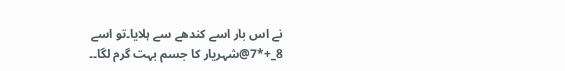نے اس بار اسے کندھے سے ہلایا۔تو اسے 8_+*7@شہریار کا جسم بہت گرم لگا۔۔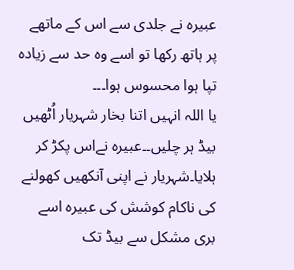عبیرہ نے جلدی سے اس کے ماتھے پر ہاتھ رکھا تو اسے وہ حد سے زیادہ تپا ہوا محسوس ہوا۔۔۔
یا اللہ انہیں اتنا بخار شہریار اُٹھیں بیڈ ہر چلیں۔۔عبیرہ نےاس پکڑ کر ہلایا۔شہریار نے اپنی آنکھیں کھولنے کی ناکام کوشش کی عبیرہ اسے بری مشکل سے بیڈ تک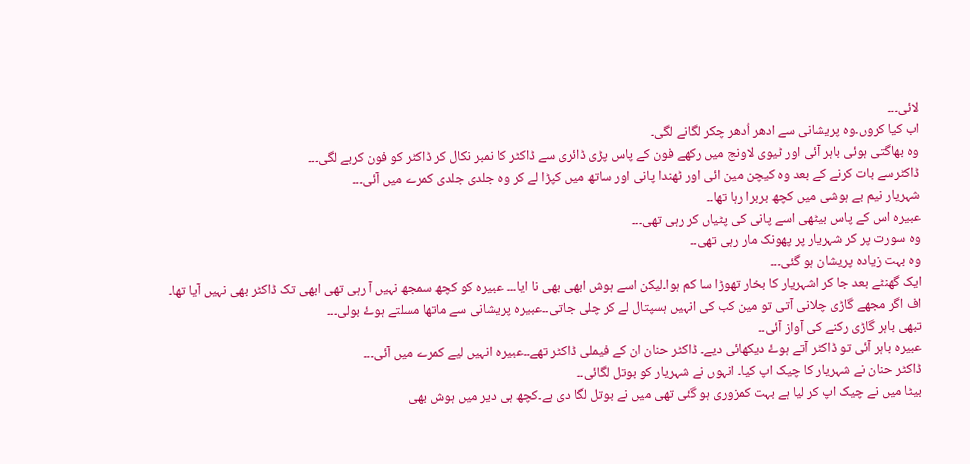لائی۔۔۔
اب کیا کروں۔وہ پریشانی سے ادھر اُدھر چکر لگانے لگی۔
وہ بھاگتی ہوئی باہر آئی اور ٹیوی لاونج میں رکھے فون کے پاس پڑی ڈائری سے ڈاکٹر کا نمبر نکال کر ڈاکٹر کو فون کربے لگی۔۔۔
ڈاکٹرسے بات کرنے کے بعد وہ کیچن مین ائی اور ٹھندا پانی اور ساتھ میں کپڑا لے کر وہ جلدی جلدی کمرے میں آئی۔۔۔
شہریار نیم بے ہوشی میں کچھ بربرا رہا تھا۔۔
عبیرہ اس کے پاس بیٹھی اسے پانی کی پٹیاں کر رہی تھی۔۔۔
وہ سورت پر کر شہریار پر پھونک مار رہی تھی۔۔
وہ بہت زیادہ پریشان ہو گئی۔۔۔
ایک گھنٹے بعد جا کر اشہریار کا بخار تھوڑا سا کم ہوا۔لیکن اسے ہوش ابھی بھی نا ایا۔۔۔ عبیرہ کو کچھ سمجھ نہیں آ رہی تھی ابھی تک ڈاکٹر بھی نہیں آیا تھا۔
اف اگر مجھے گاڑی چلانی آتی تو مین کب کی انہیں ہسپتال لے کر چلی جاتی۔۔عبیرہ پریشانی سے ماتھا مسلتے ہوۓ بولی۔۔۔
تبھی باہر گاڑی رکنے کی آواز آئی۔۔
عبیرہ باہر آئی تو ڈاکٹر آتے ہوۓ دیکھائی دیے۔ ڈاکٹر حنان ان کے فیملی ڈاکٹر تھے۔۔عبیرہ انہیں لیے کمرے میں آئی۔۔۔
ڈاکٹر حنان نے شہریار کا چیک اپ کیا۔ انہوں نے شہریار کو بوتل لگائی۔۔
بیٹا میں نے چیک اپ کر لیا ہے بہت کمزوری ہو گئی تھی میں نے بوتل لگا دی ہے۔کچھ ہی دیر میں ہوش بھی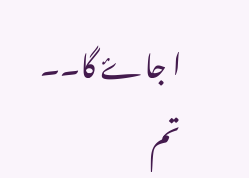ا جاۓ گا۔۔
تم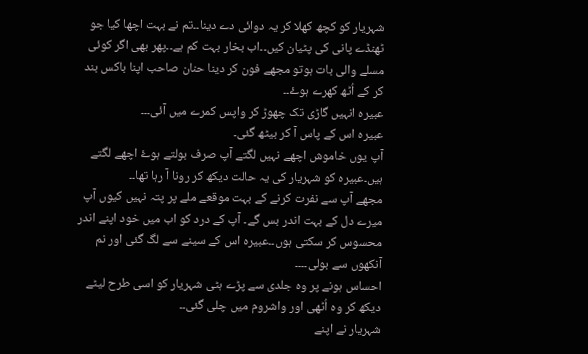شہریار کو کچھ کھلا کر یہ دوائی دے دینا۔۔تم نے بہت اچھا کیا جو ٹھنڈے پانی کی پٹیان کیں۔۔اب بخار بہت کم ہے۔۔پھر بھی اگر کوئی مسلے والی بات ہوتو مجھے فون کر دینا حنان صاحب اپنا باکس بند کر کے اُٹھ کھرے ہوۓ۔۔
عبیرہ انہیں گاڑی تک چھوڑ کر واپس کمرے میں آئی۔۔۔
عبیرہ اس کے پاس آ کر بیٹھ گئی۔
آپ یوں خاموش اچھے نہیں لگتے آپ صرف بولتے ہوۓ اچھے لگتے ہیں۔عبیرہ کو شہریار کی یہ حالت دیکھ کر رونا آ رہا تھا۔۔
مجھے آپ سے نفرت کرنے کے بہت موقعے ملے پر پتہ نہیں کیوں آپ میرے دل کے بہت اندر بس گے۔ آپ کے درد کو اب میں خود اپنے اندر محسوس کر سکتی ہوں۔۔عبیرہ اس کے سینے سے لگ گئی اور نم آنکھوں سے بولی۔۔۔۔
احساس ہونے پر وہ جلدی سے پڑے ہٹی شہریار کو اسی طرح لیٹے دیکھ کر وہ اُٹھی اور واشروم میں چلی گئی۔۔
شہریار نے اپنے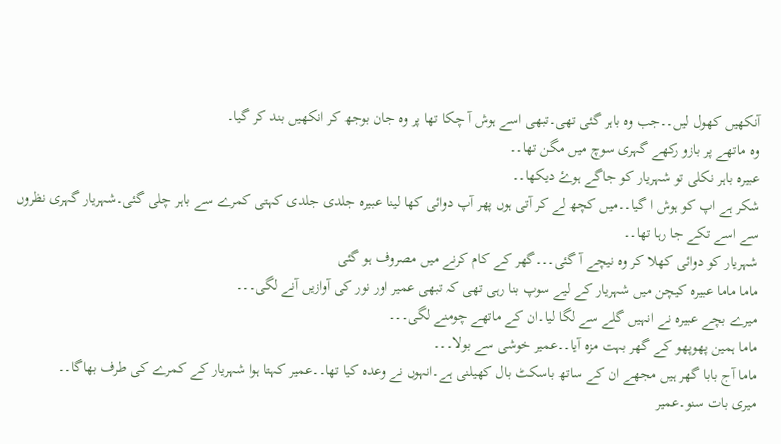آنکھیں کھول لیں۔۔جب وہ باہر گئی تھی۔تبھی اسے ہوش آ چکا تھا پر وہ جان بوجھ کر انکھیں بند کر گیا۔
وہ ماتھے پر بازو رکھے گہری سوچ میں مگن تھا۔۔
عبیرہ باہر نکلی تو شہریار کو جاگے ہوۓ دیکھا۔۔
شکر ہے اپ کو ہوش ا گیا۔۔میں کچھ لے کر آتی ہوں پھر آپ دوائی کھا لینا عبیرہ جلدی جلدی کہتی کمرے سے باہر چلی گئی۔شہریار گہری نظروں سے اسے تکے جا رہا تھا۔۔
شہریار کو دوائی کھلا کر وہ نیچے آ گئی۔۔۔گھر کے کام کرنے میں مصروف ہو گئی
ماما ماما عبیرہ کیچن میں شہریار کے لیے سوپ بنا رہی تھی کہ تبھی عمیر اور نور کی آوازیں آنے لگی۔۔۔
میرے بچے عبیرہ نے انہیں گلے سے لگا لیا۔ان کے ماتھے چومنے لگی۔۔۔
ماما ہمین پھوپھو کے گھر بہت مزہ آیا۔۔عمیر خوشی سے بولا۔۔۔
ماما آج بابا گھر ہیں مجھے ان کے ساتھ باسکٹ بال کھیلنی ہے۔انہوں نے وعدہ کیا تھا۔۔عمیر کہتا ہوا شہریار کے کمرے کی طرف بھاگا۔۔
میری بات سنو۔عمیر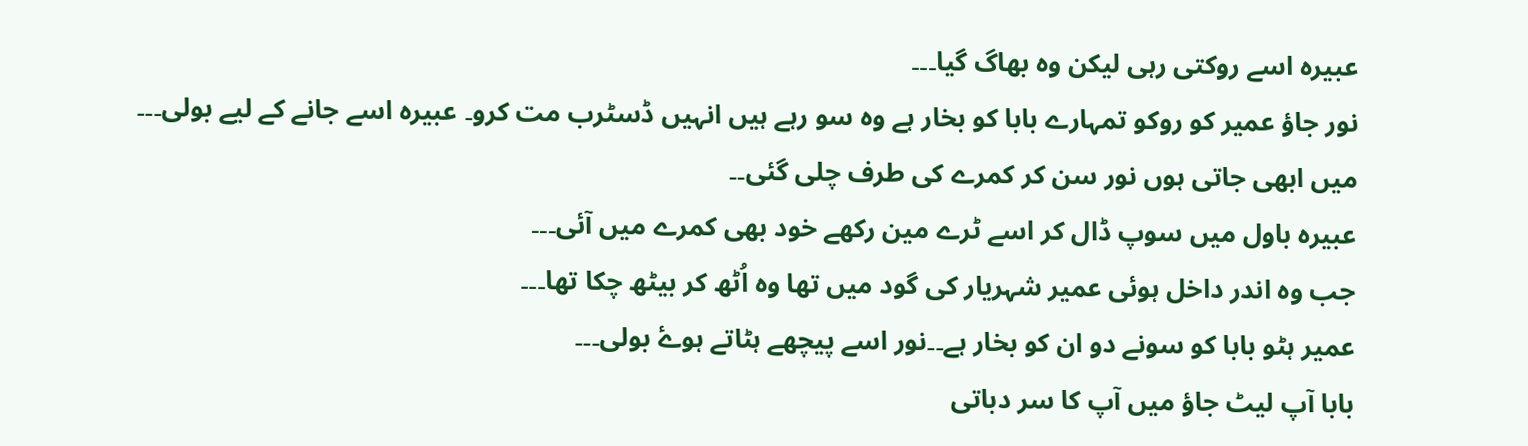عبیرہ اسے روکتی رہی لیکن وہ بھاگ گیا۔۔۔
نور جاؤ عمیر کو روکو تمہارے بابا کو بخار ہے وہ سو رہے ہیں انہیں ڈسٹرب مت کرو۔ عبیرہ اسے جانے کے لیے بولی۔۔۔
میں ابھی جاتی ہوں نور سن کر کمرے کی طرف چلی گئی۔۔
عبیرہ باول میں سوپ ڈال کر اسے ٹرے مین رکھے خود بھی کمرے میں آئی۔۔۔
جب وہ اندر داخل ہوئی عمیر شہریار کی گود میں تھا وہ اُٹھ کر بیٹھ چکا تھا۔۔۔
عمیر ہٹو بابا کو سونے دو ان کو بخار ہے۔۔نور اسے پیچھے ہٹاتے ہوۓ بولی۔۔۔
بابا آپ لیٹ جاؤ میں آپ کا سر دباتی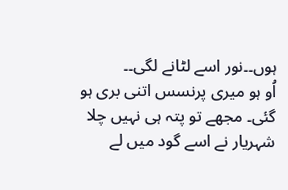ہوں۔۔نور اسے لٹانے لگی۔۔
اُو ہو میری پرنسس اتنی بری ہو گئی۔ مجھے تو پتہ ہی نہیں چلا شہریار نے اسے گود میں لے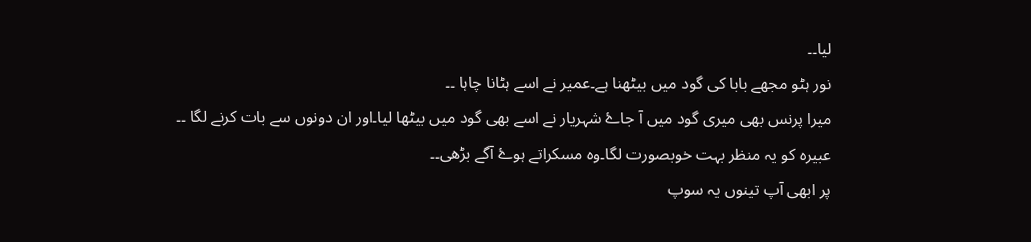لیا۔۔
نور ہٹو مجھے بابا کی گود میں بیٹھنا ہے۔عمیر نے اسے ہٹانا چاہا ۔۔
میرا پرنس بھی میری گود میں آ جاۓ شہریار نے اسے بھی گود میں بیٹھا لیا۔اور ان دونوں سے بات کرنے لگا ۔۔
عبیرہ کو یہ منظر بہت خوبصورت لگا۔وہ مسکراتے ہوۓ آگے بڑھی۔۔
پر ابھی آپ تینوں یہ سوپ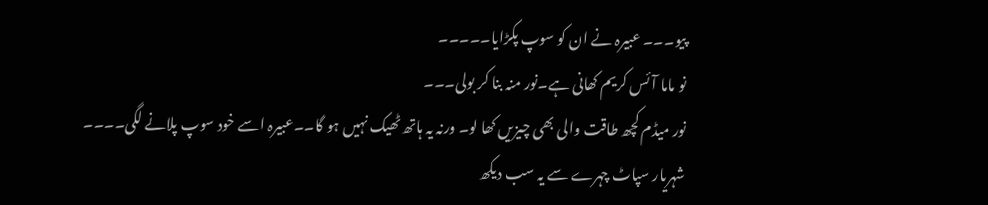پیو۔۔۔ عبیرہ نے ان کو سوپ پکڑایا۔۔۔۔۔
نو ماما آئس کریم کھانی ہے۔نور منہ بنا کر بولی۔۔۔
نور میڈم کچھ طاقت والی بھی چیزیں کھا لو۔ ورنہ یہ ہاتھ ٹھیک نہیں ہو گا۔۔عبیرہ اسے خود سوپ پلانے لگی۔۔۔۔
شہریار سپاٹ چہرے سے یہ سب دیکھ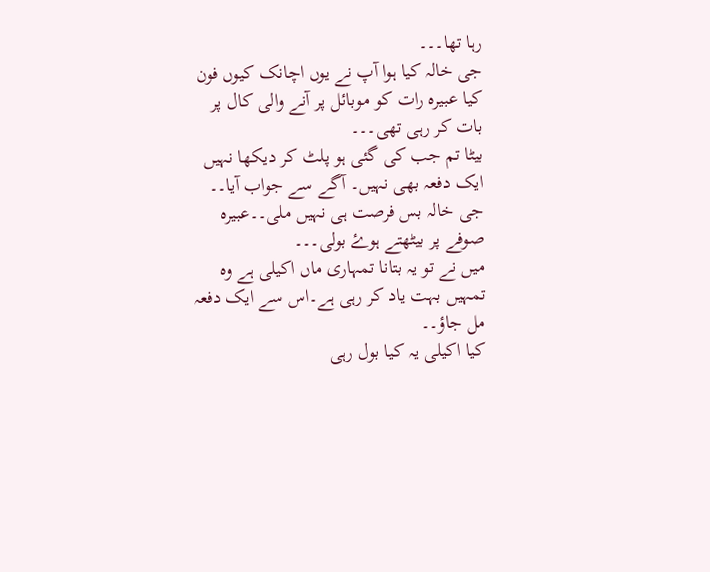رہا تھا۔۔۔
جی خالہ کیا ہوا آپ نے یوں اچانک کیوں فون کیا عبیرہ رات کو موبائل پر آنے والی کال پر بات کر رہی تھی۔۔۔
بیٹا تم جب کی گئی ہو پلٹ کر دیکھا نہیں ایک دفعہ بھی نہیں۔ آگے سے جواب آیا۔۔
جی خالہ بس فرصت ہی نہیں ملی۔۔عبیرہ صوفے پر بیٹھتے ہوۓ بولی۔۔۔
میں نے تو یہ بتانا تمہاری ماں اکیلی ہے وہ تمہیں بہت یاد کر رہی ہے۔اس سے ایک دفعہ مل جاؤ۔۔
کیا اکیلی یہ کیا بول رہی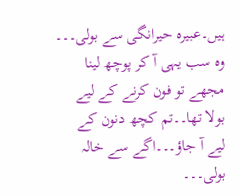ہیں۔عبیرہ حیرانگی سے بولی۔۔۔
وہ سب یہی آ کر پوچھ لینا مجھے تو فون کرنے کے لیے بولا تھا۔۔تم کچھ دنون کے لیے آ جاؤ۔۔۔اگے سے خالہ بولی۔۔۔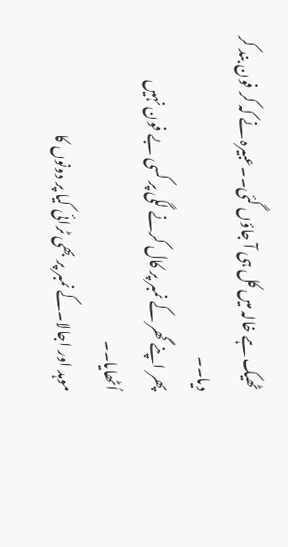ٹھیک ہے خالہ میں کل ہی آ جاؤں گئی۔۔عبیرہ نے کہ کر فون بند کر دیا۔۔
پھر اپنے گھر کے نمبر پر کال کرنے لگی پر کسی بے فون نہیں اُٹھایا۔۔
موہد اور اجالا۔کے نمبر پر بھی ٹرائی کیا پر دونوں کا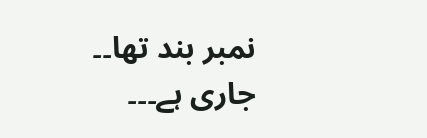نمبر بند تھا۔۔
جاری ہے۔۔۔